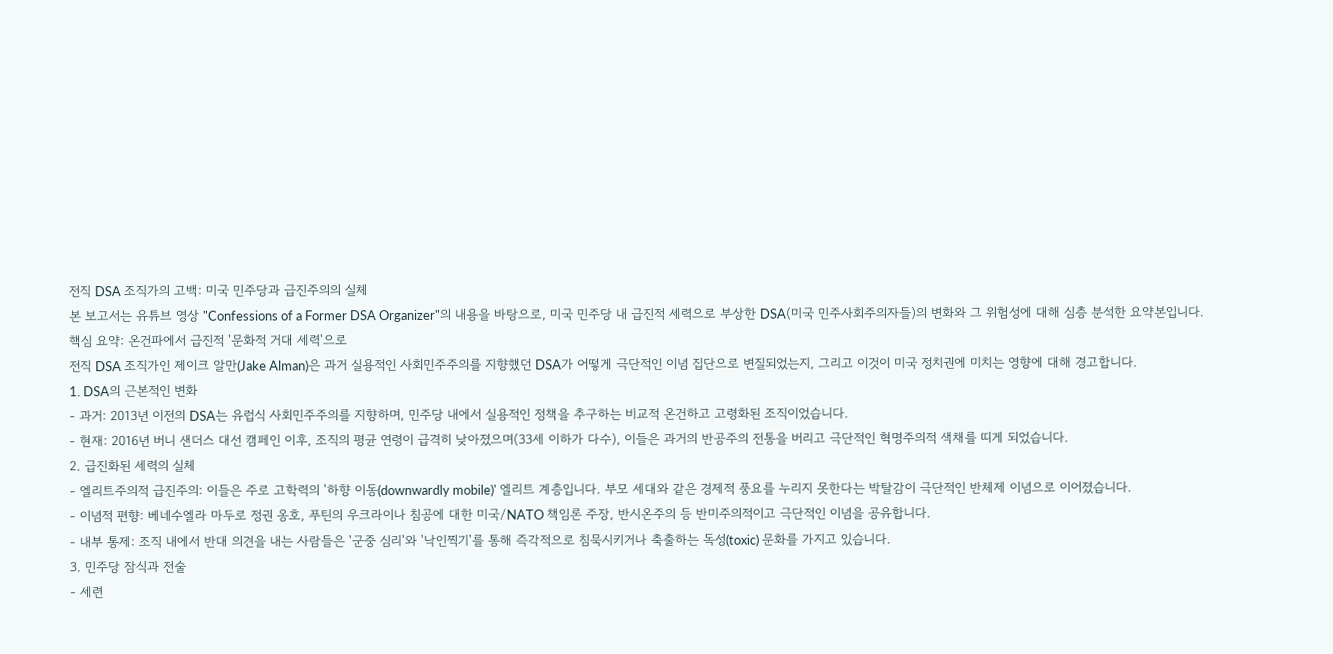전직 DSA 조직가의 고백: 미국 민주당과 급진주의의 실체
본 보고서는 유튜브 영상 "Confessions of a Former DSA Organizer"의 내용을 바탕으로, 미국 민주당 내 급진적 세력으로 부상한 DSA(미국 민주사회주의자들)의 변화와 그 위험성에 대해 심층 분석한 요약본입니다.
핵심 요약: 온건파에서 급진적 '문화적 거대 세력'으로
전직 DSA 조직가인 제이크 알만(Jake Alman)은 과거 실용적인 사회민주주의를 지향했던 DSA가 어떻게 극단적인 이념 집단으로 변질되었는지, 그리고 이것이 미국 정치권에 미치는 영향에 대해 경고합니다.
1. DSA의 근본적인 변화
- 과거: 2013년 이전의 DSA는 유럽식 사회민주주의를 지향하며, 민주당 내에서 실용적인 정책을 추구하는 비교적 온건하고 고령화된 조직이었습니다.
- 현재: 2016년 버니 샌더스 대선 캠페인 이후, 조직의 평균 연령이 급격히 낮아졌으며(33세 이하가 다수), 이들은 과거의 반공주의 전통을 버리고 극단적인 혁명주의적 색채를 띠게 되었습니다.
2. 급진화된 세력의 실체
- 엘리트주의적 급진주의: 이들은 주로 고학력의 '하향 이동(downwardly mobile)' 엘리트 계층입니다. 부모 세대와 같은 경제적 풍요를 누리지 못한다는 박탈감이 극단적인 반체제 이념으로 이어졌습니다.
- 이념적 편향: 베네수엘라 마두로 정권 옹호, 푸틴의 우크라이나 침공에 대한 미국/NATO 책임론 주장, 반시온주의 등 반미주의적이고 극단적인 이념을 공유합니다.
- 내부 통제: 조직 내에서 반대 의견을 내는 사람들은 '군중 심리'와 '낙인찍기'를 통해 즉각적으로 침묵시키거나 축출하는 독성(toxic) 문화를 가지고 있습니다.
3. 민주당 잠식과 전술
- 세련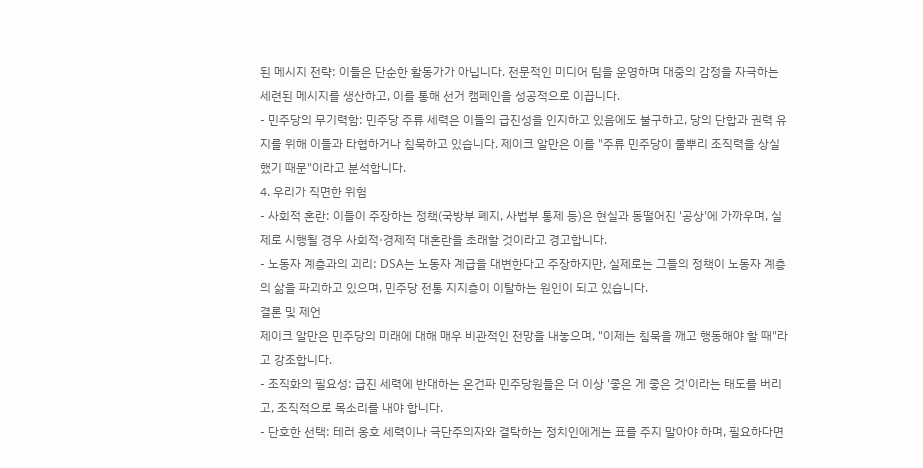된 메시지 전략: 이들은 단순한 활동가가 아닙니다. 전문적인 미디어 팀을 운영하며 대중의 감정을 자극하는 세련된 메시지를 생산하고, 이를 통해 선거 캠페인을 성공적으로 이끕니다.
- 민주당의 무기력함: 민주당 주류 세력은 이들의 급진성을 인지하고 있음에도 불구하고, 당의 단합과 권력 유지를 위해 이들과 타협하거나 침묵하고 있습니다. 제이크 알만은 이를 "주류 민주당이 풀뿌리 조직력을 상실했기 때문"이라고 분석합니다.
4. 우리가 직면한 위험
- 사회적 혼란: 이들이 주장하는 정책(국방부 폐지, 사법부 통제 등)은 현실과 동떨어진 '공상'에 가까우며, 실제로 시행될 경우 사회적·경제적 대혼란을 초래할 것이라고 경고합니다.
- 노동자 계층과의 괴리: DSA는 노동자 계급을 대변한다고 주장하지만, 실제로는 그들의 정책이 노동자 계층의 삶을 파괴하고 있으며, 민주당 전통 지지층이 이탈하는 원인이 되고 있습니다.
결론 및 제언
제이크 알만은 민주당의 미래에 대해 매우 비관적인 전망을 내놓으며, "이제는 침묵을 깨고 행동해야 할 때"라고 강조합니다.
- 조직화의 필요성: 급진 세력에 반대하는 온건파 민주당원들은 더 이상 '좋은 게 좋은 것'이라는 태도를 버리고, 조직적으로 목소리를 내야 합니다.
- 단호한 선택: 테러 옹호 세력이나 극단주의자와 결탁하는 정치인에게는 표를 주지 말아야 하며, 필요하다면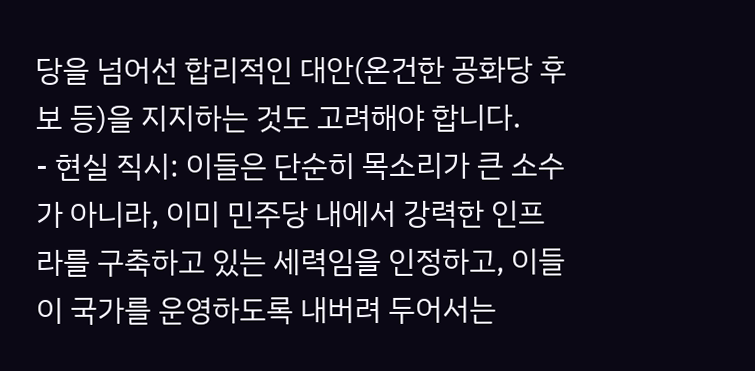당을 넘어선 합리적인 대안(온건한 공화당 후보 등)을 지지하는 것도 고려해야 합니다.
- 현실 직시: 이들은 단순히 목소리가 큰 소수가 아니라, 이미 민주당 내에서 강력한 인프라를 구축하고 있는 세력임을 인정하고, 이들이 국가를 운영하도록 내버려 두어서는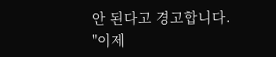안 된다고 경고합니다.
"이제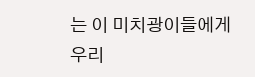는 이 미치광이들에게 우리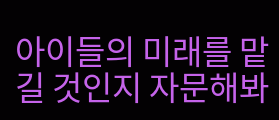아이들의 미래를 맡길 것인지 자문해봐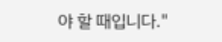야 할 때입니다."